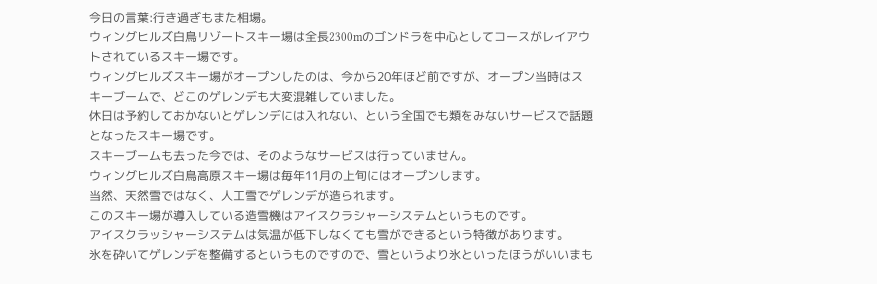今日の言葉:行き過ぎもまた相場。
ウィングヒルズ白鳥リゾートスキー場は全長2300mのゴンドラを中心としてコースがレイアウトされているスキー場です。
ウィングヒルズスキー場がオープンしたのは、今から20年ほど前ですが、オープン当時はスキーブームで、どこのゲレンデも大変混雑していました。
休日は予約しておかないとゲレンデには入れない、という全国でも類をみないサービスで話題となったスキー場です。
スキーブームも去った今では、そのようなサービスは行っていません。
ウィングヒルズ白鳥高原スキー場は毎年11月の上旬にはオープンします。
当然、天然雪ではなく、人工雪でゲレンデが造られます。
このスキー場が導入している造雪機はアイスクラシャーシステムというものです。
アイスクラッシャーシステムは気温が低下しなくても雪ができるという特徴があります。
氷を砕いてゲレンデを整備するというものですので、雪というより氷といったほうがいいまも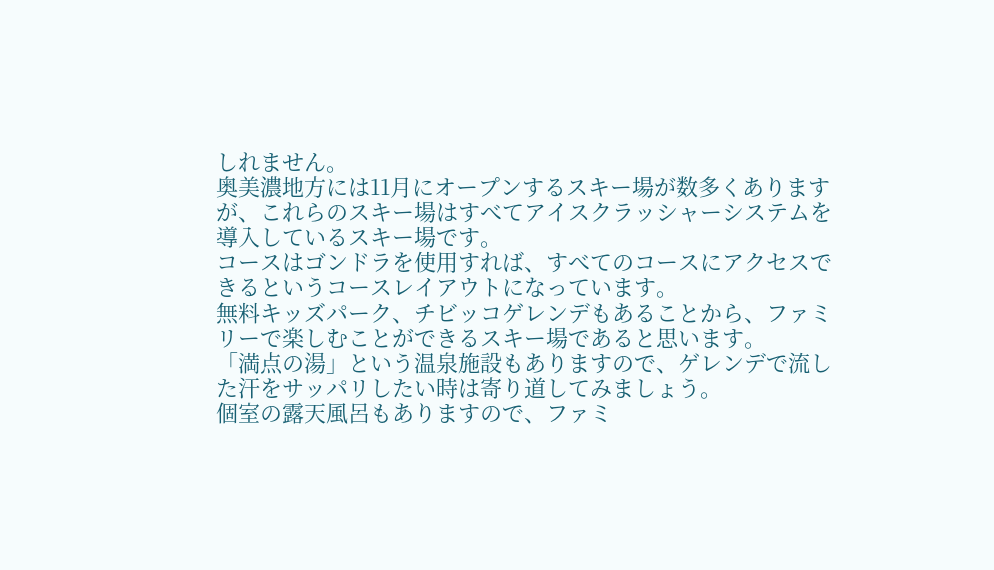しれません。
奥美濃地方には11月にオープンするスキー場が数多くありますが、これらのスキー場はすべてアイスクラッシャーシステムを導入しているスキー場です。
コースはゴンドラを使用すれば、すべてのコースにアクセスできるというコースレイアウトになっています。
無料キッズパーク、チビッコゲレンデもあることから、ファミリーで楽しむことができるスキー場であると思います。
「満点の湯」という温泉施設もありますので、ゲレンデで流した汗をサッパリしたい時は寄り道してみましょう。
個室の露天風呂もありますので、ファミ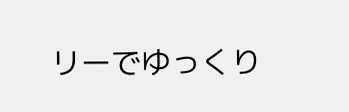リーでゆっくり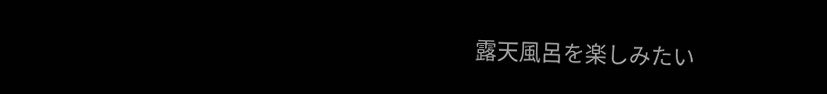露天風呂を楽しみたい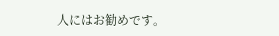人にはお勧めです。